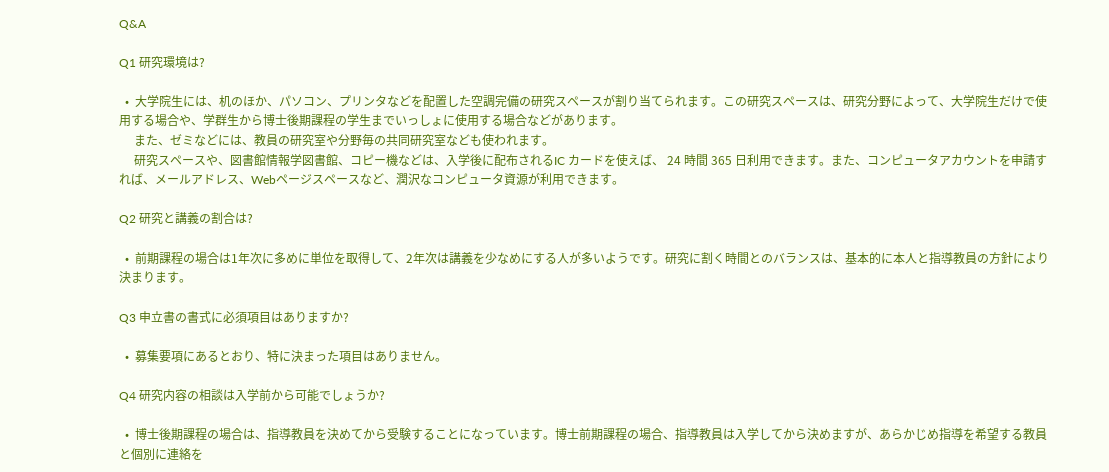Q&A

Q1 研究環境は?

  •  大学院生には、机のほか、パソコン、プリンタなどを配置した空調完備の研究スペースが割り当てられます。この研究スペースは、研究分野によって、大学院生だけで使用する場合や、学群生から博士後期課程の学生までいっしょに使用する場合などがあります。
     また、ゼミなどには、教員の研究室や分野毎の共同研究室なども使われます。
     研究スペースや、図書館情報学図書館、コピー機などは、入学後に配布されるIC カードを使えば、 24 時間 365 日利用できます。また、コンピュータアカウントを申請すれば、メールアドレス、Webページスペースなど、潤沢なコンピュータ資源が利用できます。

Q2 研究と講義の割合は?

  •  前期課程の場合は1年次に多めに単位を取得して、2年次は講義を少なめにする人が多いようです。研究に割く時間とのバランスは、基本的に本人と指導教員の方針により決まります。

Q3 申立書の書式に必須項目はありますか?

  •  募集要項にあるとおり、特に決まった項目はありません。

Q4 研究内容の相談は入学前から可能でしょうか?

  •  博士後期課程の場合は、指導教員を決めてから受験することになっています。博士前期課程の場合、指導教員は入学してから決めますが、あらかじめ指導を希望する教員と個別に連絡を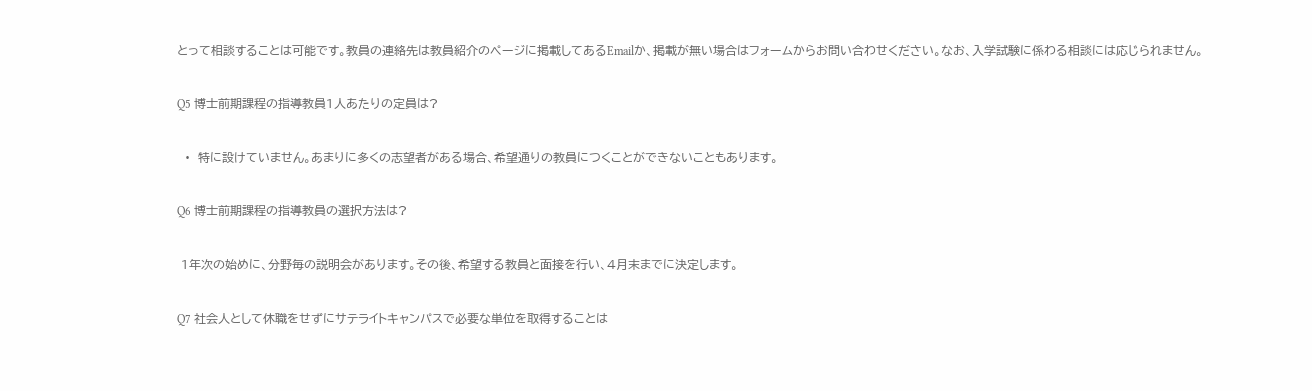とって相談することは可能です。教員の連絡先は教員紹介のページに掲載してあるEmailか、掲載が無い場合はフォームからお問い合わせください。なお、入学試験に係わる相談には応じられません。

Q5 博士前期課程の指導教員1人あたりの定員は?

  •  特に設けていません。あまりに多くの志望者がある場合、希望通りの教員につくことができないこともあります。

Q6 博士前期課程の指導教員の選択方法は?

 1年次の始めに、分野毎の説明会があります。その後、希望する教員と面接を行い、4月末までに決定します。

Q7 社会人として休職をせずにサテライトキャンパスで必要な単位を取得することは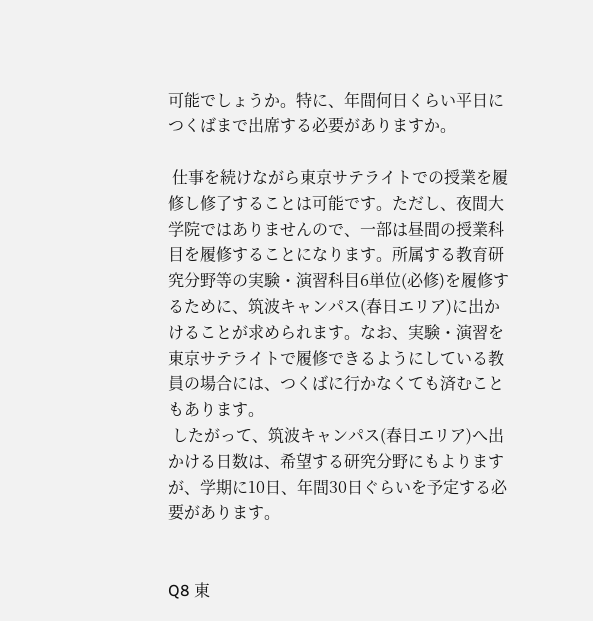可能でしょうか。特に、年間何日くらい平日につくばまで出席する必要がありますか。

 仕事を続けながら東京サテライトでの授業を履修し修了することは可能です。ただし、夜間大学院ではありませんので、一部は昼間の授業科目を履修することになります。所属する教育研究分野等の実験・演習科目6単位(必修)を履修するために、筑波キャンパス(春日エリア)に出かけることが求められます。なお、実験・演習を東京サテライトで履修できるようにしている教員の場合には、つくばに行かなくても済むこともあります。
 したがって、筑波キャンパス(春日エリア)へ出かける日数は、希望する研究分野にもよりますが、学期に10日、年間30日ぐらいを予定する必要があります。


Q8 東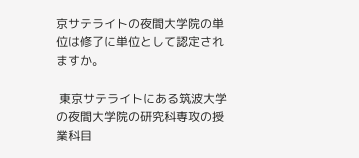京サテライトの夜間大学院の単位は修了に単位として認定されますか。

 東京サテライトにある筑波大学の夜間大学院の研究科専攻の授業科目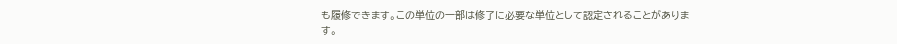も履修できます。この単位の一部は修了に必要な単位として認定されることがあります。